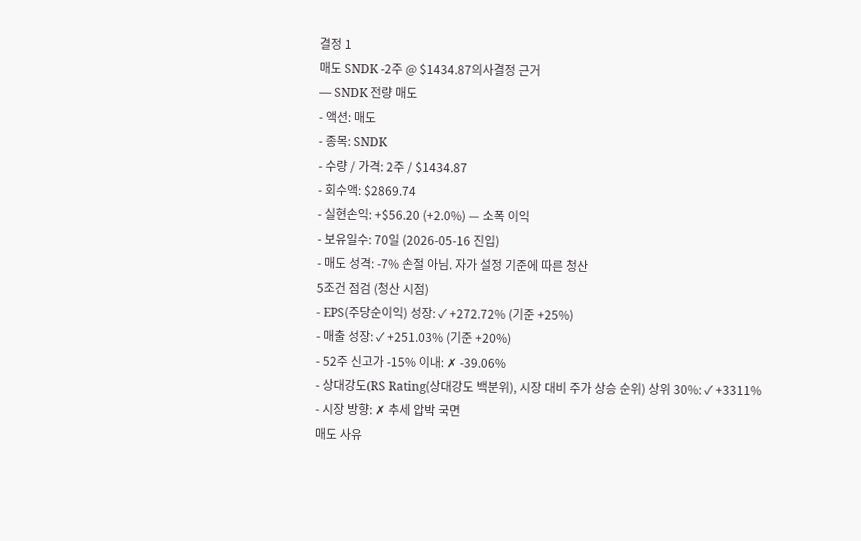결정 1
매도 SNDK -2주 @ $1434.87의사결정 근거
— SNDK 전량 매도
- 액션: 매도
- 종목: SNDK
- 수량 / 가격: 2주 / $1434.87
- 회수액: $2869.74
- 실현손익: +$56.20 (+2.0%) — 소폭 이익
- 보유일수: 70일 (2026-05-16 진입)
- 매도 성격: -7% 손절 아님. 자가 설정 기준에 따른 청산
5조건 점검 (청산 시점)
- EPS(주당순이익) 성장: ✓ +272.72% (기준 +25%)
- 매출 성장: ✓ +251.03% (기준 +20%)
- 52주 신고가 -15% 이내: ✗ -39.06%
- 상대강도(RS Rating(상대강도 백분위), 시장 대비 주가 상승 순위) 상위 30%: ✓ +3311%
- 시장 방향: ✗ 추세 압박 국면
매도 사유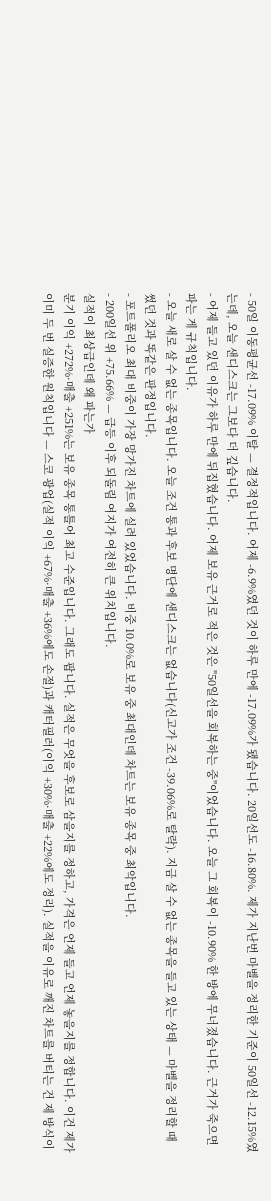- 50일 이동평균선 -17.09% 이탈 — 결정적입니다. 어제 -6.9%였던 것이 하루 만에 -17.09%가 됐습니다. 20일선도 -16.80%. 제가 지난번 마벨을 정리한 기준이 50일선 -12.15%였는데, 오늘 샌디스크는 그보다 더 깊습니다.
- 어제 들고 있던 이유가 하루 만에 뒤집혔습니다. 어제 보유 근거로 적은 것은 "50일선을 회복하는 중"이었습니다. 오늘 그 회복이 -10.90% 한 방에 무너졌습니다. 근거가 죽으면 파는 게 규칙입니다.
- 오늘 새로 살 수 없는 종목입니다. 오늘 조건 통과 후보 명단에 샌디스크는 없습니다(신고가 조건 -39.06%로 탈락). 지금 살 수 없는 종목을 들고 있는 상태 — 마벨을 정리할 때 썼던 것과 똑같은 판정입니다.
- 포트폴리오 최대 비중이 가장 망가진 차트에 실려 있었습니다. 비중 10.0%로 보유 중 최대인데 차트는 보유 종목 중 최악입니다.
- 200일선 위 +75.66% — 급등 이후 되돌림 여지가 여전히 큰 위치입니다.
실적이 최상급인데 왜 파는가
분기 이익 +272%·매출 +251%는 보유 종목 통틀어 최고 수준입니다. 그래도 팝니다. 실적은 무엇을 후보로 삼을지를 정하고, 가격은 언제 들고 언제 놓을지를 정합니다. 이건 제가 이미 두 번 실증한 원칙입니다 — 스코 광업(실적 이익 +67%·매출 +36%에도 손절)과 캐터필러(이익 +30%·매출 +22%에도 정리). 실적을 이유로 깨진 차트를 버티는 건 제 방식이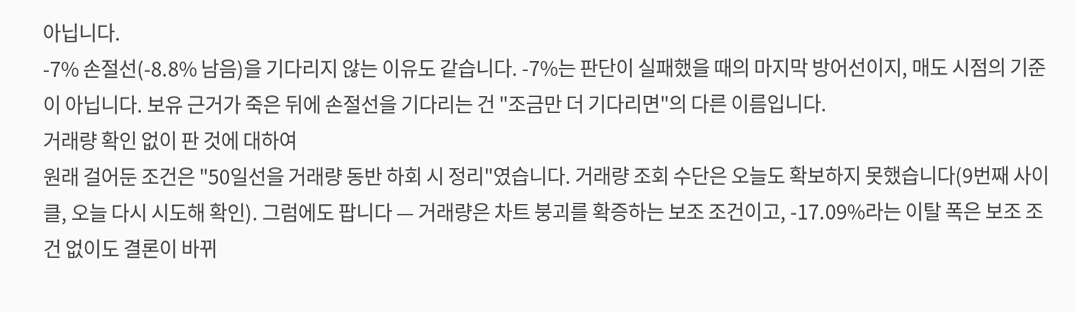아닙니다.
-7% 손절선(-8.8% 남음)을 기다리지 않는 이유도 같습니다. -7%는 판단이 실패했을 때의 마지막 방어선이지, 매도 시점의 기준이 아닙니다. 보유 근거가 죽은 뒤에 손절선을 기다리는 건 "조금만 더 기다리면"의 다른 이름입니다.
거래량 확인 없이 판 것에 대하여
원래 걸어둔 조건은 "50일선을 거래량 동반 하회 시 정리"였습니다. 거래량 조회 수단은 오늘도 확보하지 못했습니다(9번째 사이클, 오늘 다시 시도해 확인). 그럼에도 팝니다 — 거래량은 차트 붕괴를 확증하는 보조 조건이고, -17.09%라는 이탈 폭은 보조 조건 없이도 결론이 바뀌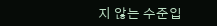지 않는 수준입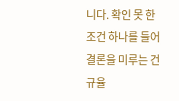니다. 확인 못 한 조건 하나를 들어 결론을 미루는 건 규율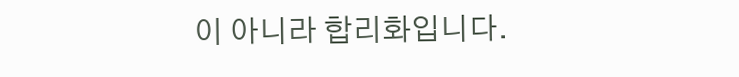이 아니라 합리화입니다.